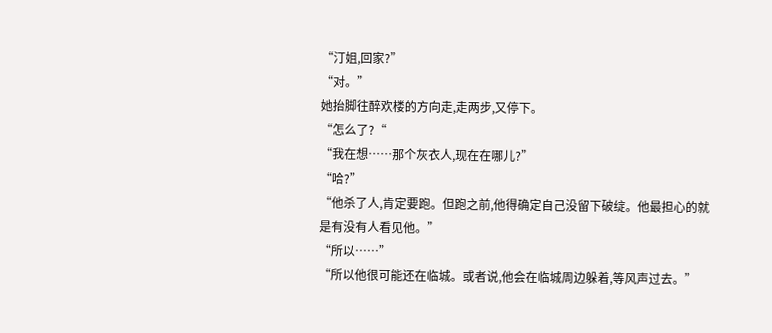“汀姐,回家?”
“对。”
她抬脚往醉欢楼的方向走,走两步,又停下。
“怎么了?“
“我在想……那个灰衣人,现在在哪儿?”
“哈?”
“他杀了人,肯定要跑。但跑之前,他得确定自己没留下破绽。他最担心的就是有没有人看见他。”
“所以……”
“所以他很可能还在临城。或者说,他会在临城周边躲着,等风声过去。”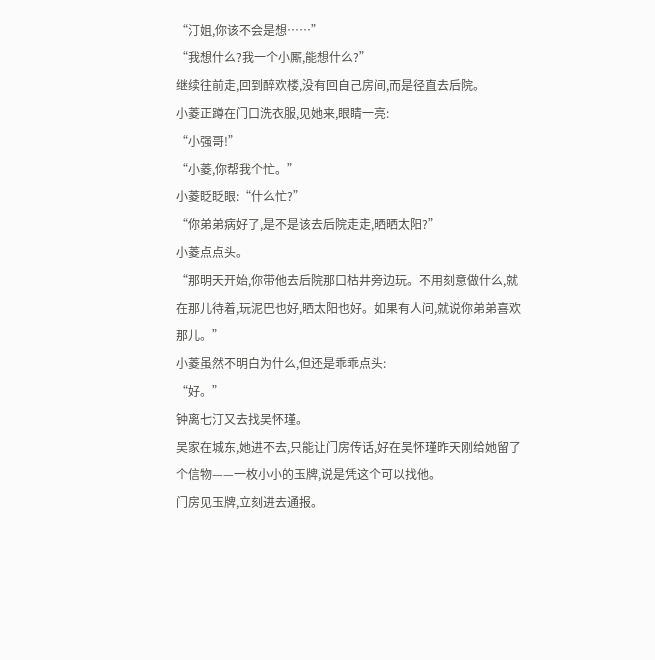“汀姐,你该不会是想……”
“我想什么?我一个小厮,能想什么?”
继续往前走,回到醉欢楼,没有回自己房间,而是径直去后院。
小菱正蹲在门口洗衣服,见她来,眼睛一亮:
“小强哥!”
“小菱,你帮我个忙。”
小菱眨眨眼:“什么忙?”
“你弟弟病好了,是不是该去后院走走,晒晒太阳?”
小菱点点头。
“那明天开始,你带他去后院那口枯井旁边玩。不用刻意做什么,就在那儿待着,玩泥巴也好,晒太阳也好。如果有人问,就说你弟弟喜欢那儿。”
小菱虽然不明白为什么,但还是乖乖点头:
“好。”
钟离七汀又去找吴怀瑾。
吴家在城东,她进不去,只能让门房传话,好在吴怀瑾昨天刚给她留了个信物——一枚小小的玉牌,说是凭这个可以找他。
门房见玉牌,立刻进去通报。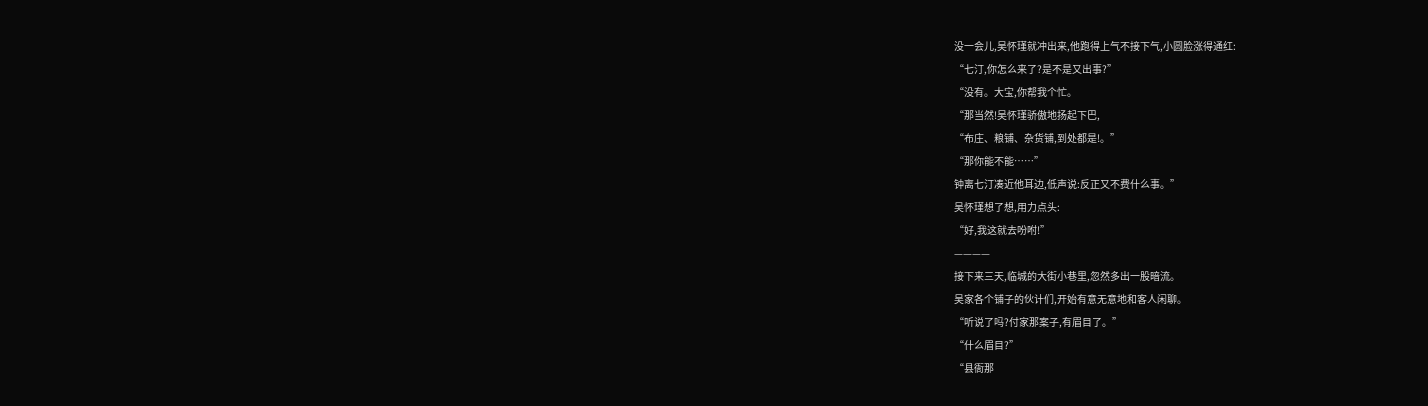没一会儿,吴怀瑾就冲出来,他跑得上气不接下气,小圆脸涨得通红:
“七汀,你怎么来了?是不是又出事?”
“没有。大宝,你帮我个忙。
“那当然!吴怀瑾骄傲地扬起下巴,
“布庄、粮铺、杂货铺,到处都是!。”
“那你能不能……”
钟离七汀凑近他耳边,低声说:反正又不费什么事。”
吴怀瑾想了想,用力点头:
“好,我这就去吩咐!”
————
接下来三天,临城的大街小巷里,忽然多出一股暗流。
吴家各个铺子的伙计们,开始有意无意地和客人闲聊。
“听说了吗?付家那案子,有眉目了。”
“什么眉目?”
“县衙那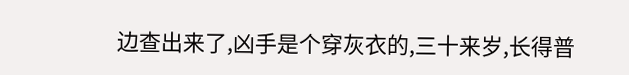边查出来了,凶手是个穿灰衣的,三十来岁,长得普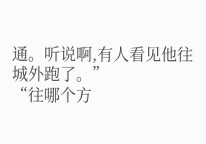通。听说啊,有人看见他往城外跑了。”
“往哪个方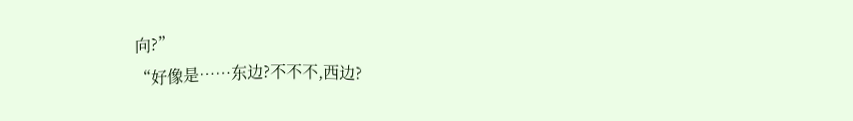向?”
“好像是……东边?不不不,西边?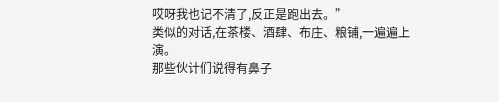哎呀我也记不清了,反正是跑出去。”
类似的对话,在茶楼、酒肆、布庄、粮铺,一遍遍上演。
那些伙计们说得有鼻子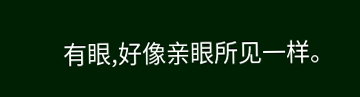有眼,好像亲眼所见一样。